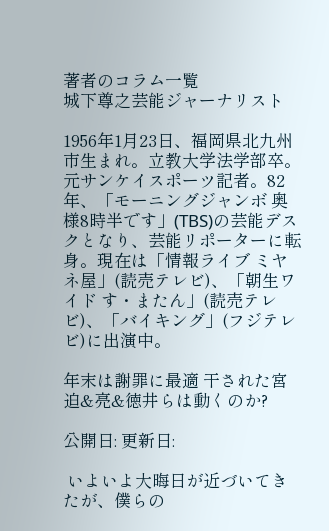著者のコラム一覧
城下尊之芸能ジャーナリスト

1956年1月23日、福岡県北九州市生まれ。立教大学法学部卒。元サンケイスポーツ記者。82年、「モーニングジャンボ 奥様8時半です」(TBS)の芸能デスクとなり、芸能リポーターに転身。現在は「情報ライブ ミヤネ屋」(読売テレビ)、「朝生ワイド す・またん」(読売テレビ)、「バイキング」(フジテレビ)に出演中。

年末は謝罪に最適 干された宮迫&亮&徳井らは動くのか?

公開日: 更新日:

 いよいよ大晦日が近づいてきたが、僕らの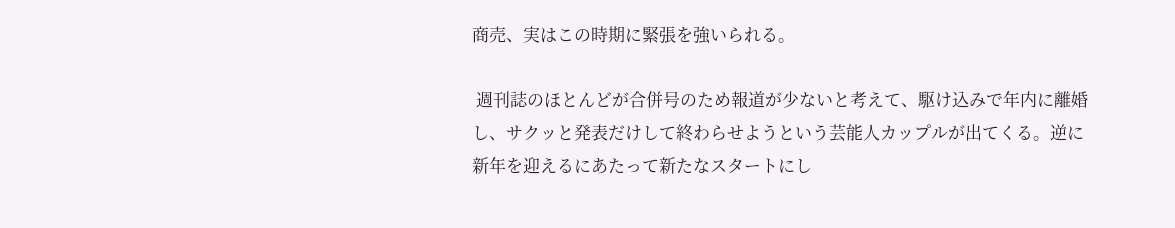商売、実はこの時期に緊張を強いられる。

 週刊誌のほとんどが合併号のため報道が少ないと考えて、駆け込みで年内に離婚し、サクッと発表だけして終わらせようという芸能人カップルが出てくる。逆に新年を迎えるにあたって新たなスタートにし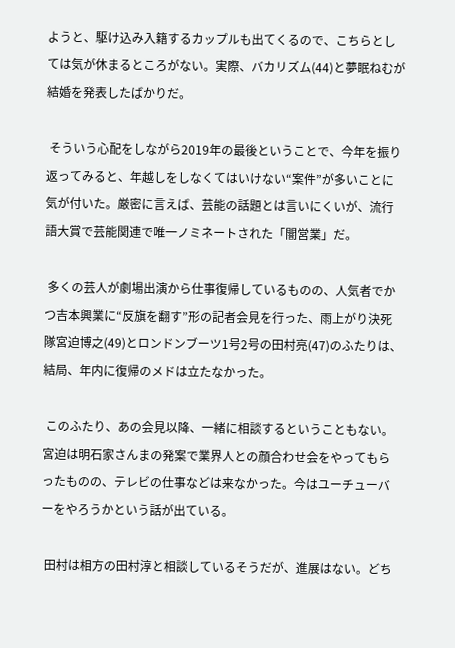ようと、駆け込み入籍するカップルも出てくるので、こちらとしては気が休まるところがない。実際、バカリズム(44)と夢眠ねむが結婚を発表したばかりだ。

 そういう心配をしながら2019年の最後ということで、今年を振り返ってみると、年越しをしなくてはいけない“案件”が多いことに気が付いた。厳密に言えば、芸能の話題とは言いにくいが、流行語大賞で芸能関連で唯一ノミネートされた「闇営業」だ。

 多くの芸人が劇場出演から仕事復帰しているものの、人気者でかつ吉本興業に“反旗を翻す”形の記者会見を行った、雨上がり決死隊宮迫博之(49)とロンドンブーツ1号2号の田村亮(47)のふたりは、結局、年内に復帰のメドは立たなかった。

 このふたり、あの会見以降、一緒に相談するということもない。宮迫は明石家さんまの発案で業界人との顔合わせ会をやってもらったものの、テレビの仕事などは来なかった。今はユーチューバーをやろうかという話が出ている。

 田村は相方の田村淳と相談しているそうだが、進展はない。どち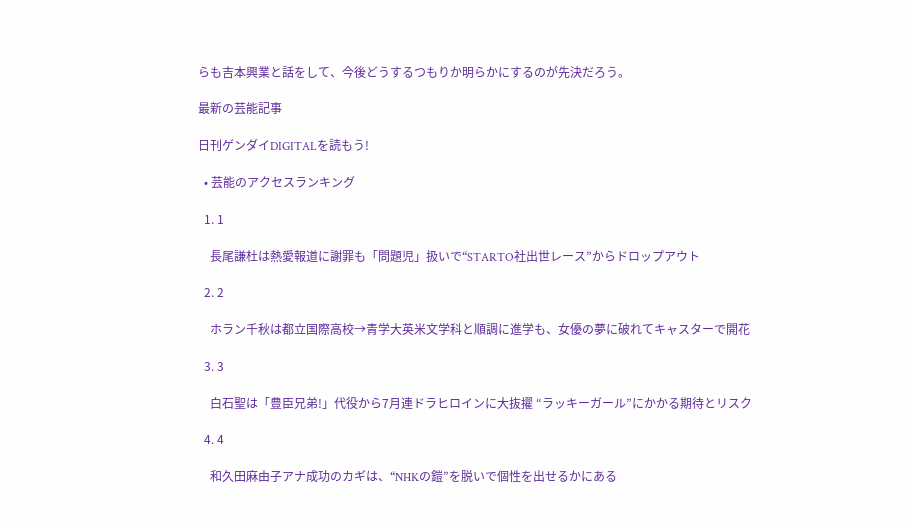らも吉本興業と話をして、今後どうするつもりか明らかにするのが先決だろう。

最新の芸能記事

日刊ゲンダイDIGITALを読もう!

  • 芸能のアクセスランキング

  1. 1

    長尾謙杜は熱愛報道に謝罪も「問題児」扱いで“STARTO社出世レース”からドロップアウト

  2. 2

    ホラン千秋は都立国際高校→青学大英米文学科と順調に進学も、女優の夢に破れてキャスターで開花

  3. 3

    白石聖は「豊臣兄弟!」代役から7月連ドラヒロインに大抜擢 “ラッキーガール”にかかる期待とリスク

  4. 4

    和久田麻由子アナ成功のカギは、“NHKの鎧”を脱いで個性を出せるかにある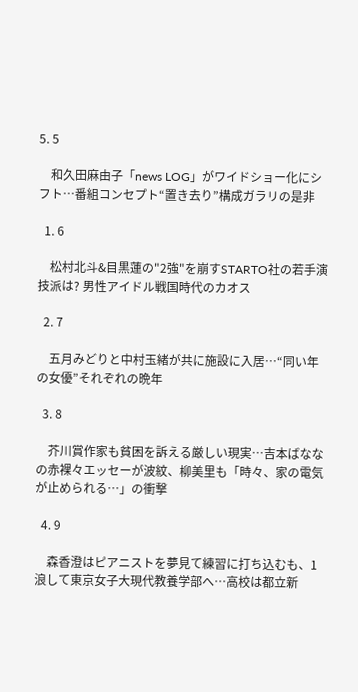5. 5

    和久田麻由子「news LOG」がワイドショー化にシフト…番組コンセプト“置き去り”構成ガラリの是非

  1. 6

    松村北斗&目黒蓮の"2強"を崩すSTARTO社の若手演技派は? 男性アイドル戦国時代のカオス

  2. 7

    五月みどりと中村玉緒が共に施設に入居…“同い年の女優”それぞれの晩年

  3. 8

    芥川賞作家も貧困を訴える厳しい現実…吉本ばななの赤裸々エッセーが波紋、柳美里も「時々、家の電気が止められる…」の衝撃

  4. 9

    森香澄はピアニストを夢見て練習に打ち込むも、1浪して東京女子大現代教養学部へ…高校は都立新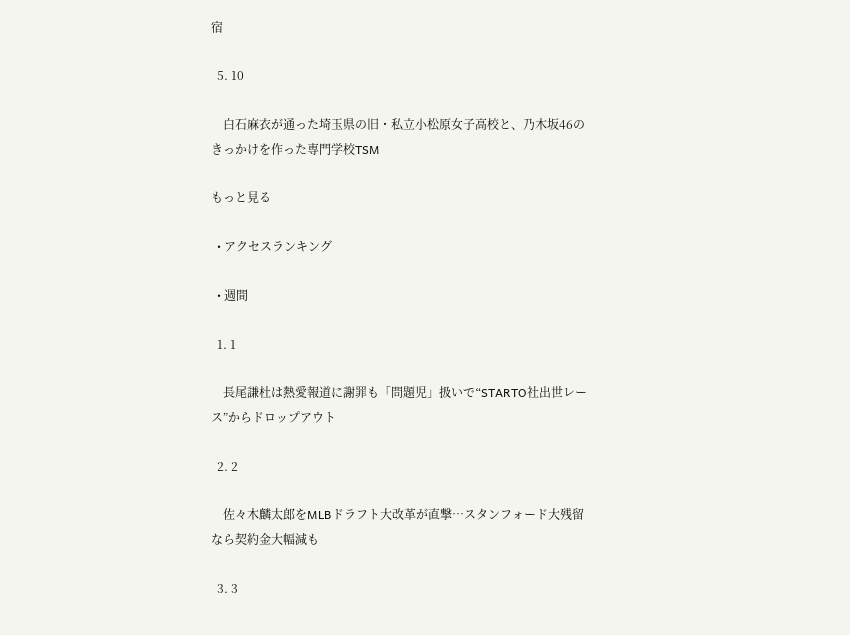宿

  5. 10

    白石麻衣が通った埼玉県の旧・私立小松原女子高校と、乃木坂46のきっかけを作った専門学校TSM

もっと見る

  • アクセスランキング

  • 週間

  1. 1

    長尾謙杜は熱愛報道に謝罪も「問題児」扱いで“STARTO社出世レース”からドロップアウト

  2. 2

    佐々木麟太郎をMLBドラフト大改革が直撃…スタンフォード大残留なら契約金大幅減も

  3. 3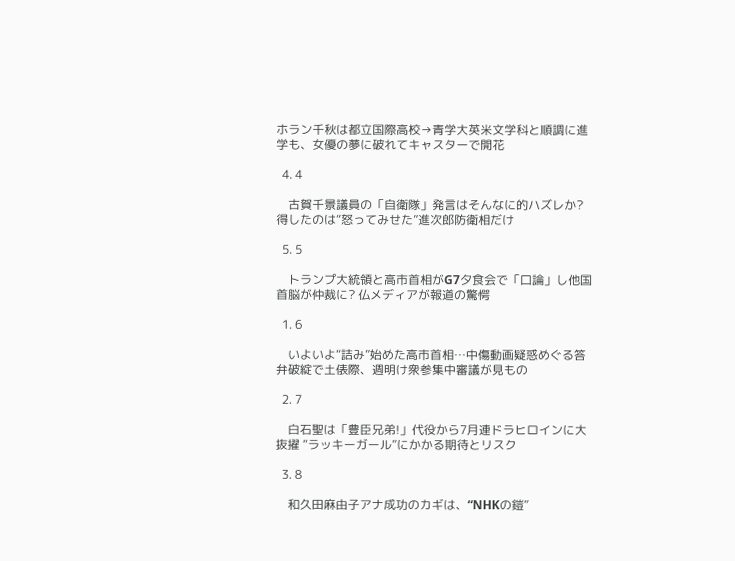ホラン千秋は都立国際高校→青学大英米文学科と順調に進学も、女優の夢に破れてキャスターで開花

  4. 4

    古賀千景議員の「自衛隊」発言はそんなに的ハズレか? 得したのは“怒ってみせた”進次郎防衛相だけ

  5. 5

    トランプ大統領と高市首相がG7夕食会で「口論」し他国首脳が仲裁に? 仏メディアが報道の驚愕

  1. 6

    いよいよ“詰み”始めた高市首相…中傷動画疑惑めぐる答弁破綻で土俵際、週明け衆参集中審議が見もの

  2. 7

    白石聖は「豊臣兄弟!」代役から7月連ドラヒロインに大抜擢 “ラッキーガール”にかかる期待とリスク

  3. 8

    和久田麻由子アナ成功のカギは、“NHKの鎧”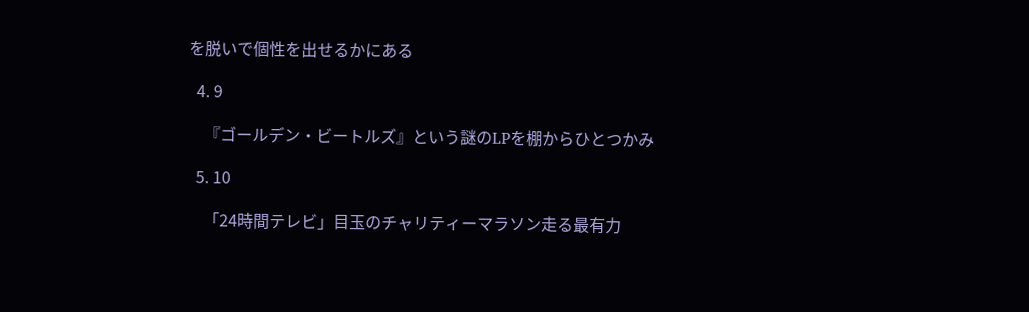を脱いで個性を出せるかにある

  4. 9

    『ゴールデン・ビートルズ』という謎のLPを棚からひとつかみ

  5. 10

    「24時間テレビ」目玉のチャリティーマラソン走る最有力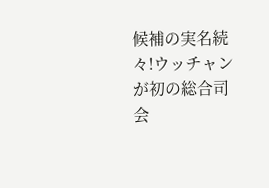候補の実名続々!ウッチャンが初の総合司会